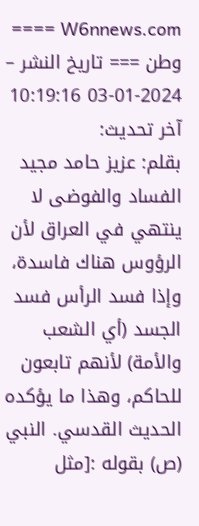W6nnews.com ==== وطن === تاريخ النشر – 2024-01-03 10:19:16
آخر تحديث:
بقلم: عزيز حامد مجيد
الفساد والفوضى لا ينتهي في العراق لأن الرؤوس هناك فاسدة، وإذا فسد الرأس فسد الجسد (أي الشعب والأمة) لأنهم تابعون للحاكم، وهذا ما يؤكده الحديث القدسي. النبي (ص) بقوله :[مثل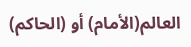العالم(الأمام) أو (الحاكم)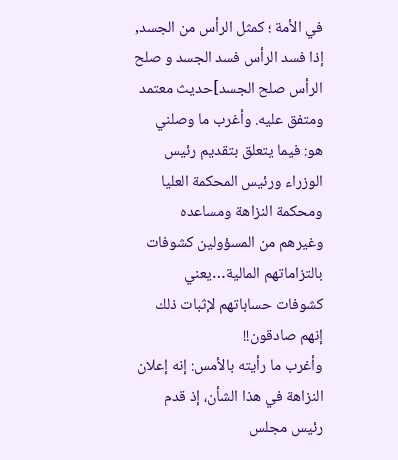في الأمة ؛ كمثل الرأس من الجسد, إذا فسد الرأس فسد الجسد و صلح الرأس صلح الجسد]حديث معتمد ومتفق عليه. وأغرب ما وصلني هو: فيما يتعلق بتقديم رئيس الوزراء ورئيس المحكمة العليا ومحكمة النزاهة ومساعده وغيرهم من المسؤولين كشوفات بالتزاماتهم المالية…يعني كشوفات حساباتهم لإثبات ذلك إنهم صادقون!!
وأغرب ما رأيته بالأمس: إنه إعلان النزاهة في هذا الشأن، إذ قدم رئيس مجلس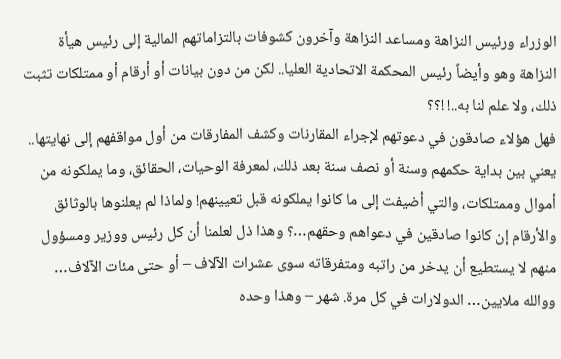الوزراء ورئيس النزاهة ومساعد النزاهة وآخرون كشوفات بالتزاماتهم المالية إلى رئيس هيأة النزاهة وهو وأيضاً رئيس المحكمة الاتحادية العليا.. لكن من دون بيانات أو أرقام أو ممتلكات تثبت ذلك، ولا علم لنا به..! !؟؟
فهل هؤلاء صادقون في دعوتهم لإجراء المقارنات وكشف المفارقات من أول مواقفهم إلى نهايتها.. يعني بين بداية حكمهم وسنة أو نصف سنة بعد ذلك، لمعرفة الوحيات، الحقائق، وما يملكونه من أموال وممتلكات، والتي أضيفت إلى ما كانوا يملكونه قبل تعيينهم! ولماذا لم يعلنوها بالوثائق والأرقام إن كانوا صادقين في دعواهم وحقهم…؟ وهذا ذل لعلمنا أن كل رئيس ووزير ومسؤول منهم لا يستطيع أن يدخر من راتبه ومتفرقاته سوى عشرات الآلاف – أو حتى مئات الآلاف… ووالله ملايين… الدولارات في كل مرة. شهر – وهذا وحده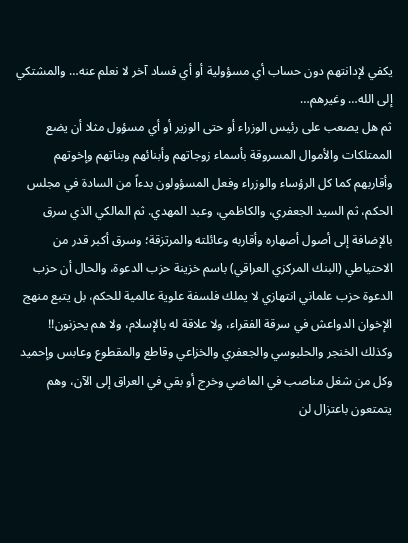يكفي لإدانتهم دون حساب أي مسؤولية أو أي فساد آخر لا نعلم عنه… والمشتكي إلى الله… وغيرهم…
ثم هل يصعب على رئيس الوزراء أو حتى الوزير أو أي مسؤول مثلا أن يضع الممتلكات والأموال المسروقة بأسماء زوجاتهم وأبنائهم وبناتهم وإخوتهم وأقاربهم كما كل الرؤساء والوزراء وفعل المسؤولون بدءاً من السادة في مجلس الحكم، ثم السيد الجعفري، والكاظمي، وعبد المهدي. ثم المالكي الذي سرق بالإضافة إلى أصول أصهاره وأقاربه وعائلته والمرتزقة؛ وسرق أكبر قدر من الاحتياطي (البنك المركزي العراقي) باسم خزينة حزب الدعوة، والحال أن حزب الدعوة حزب علماني انتهازي لا يملك فلسفة علوية عالمية للحكم، بل يتبع منهج الإخوان الدواعش في سرقة الفقراء، ولا علاقة له بالإسلام، ولا هم يحزنون!!
وكذلك الخنجر والحلبوسي والجعفري والخزاعي وقاطع والمقطوع وعابس وإحميد وكل من شغل مناصب في الماضي وخرج أو بقي في العراق إلى الآن، وهم يتمتعون باعتزال لن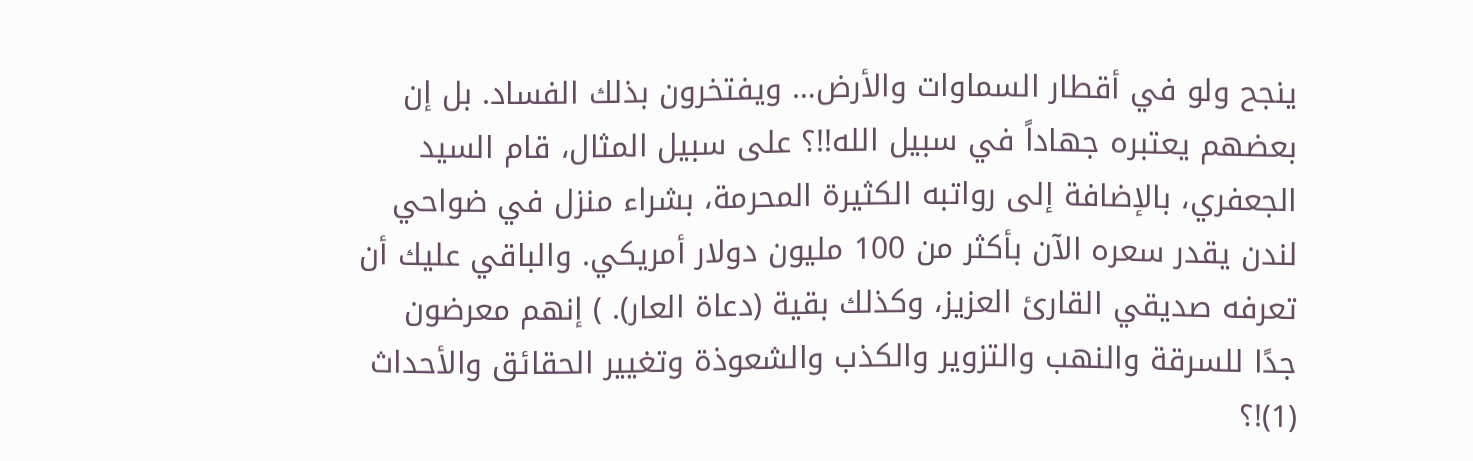ينجح ولو في أقطار السماوات والأرض… ويفتخرون بذلك الفساد. بل إن بعضهم يعتبره جهاداً في سبيل الله!!؟ على سبيل المثال، قام السيد الجعفري، بالإضافة إلى رواتبه الكثيرة المحرمة، بشراء منزل في ضواحي لندن يقدر سعره الآن بأكثر من 100 مليون دولار أمريكي. والباقي عليك أن تعرفه صديقي القارئ العزيز، وكذلك بقية (دعاة العار). ) إنهم معرضون جدًا للسرقة والنهب والتزوير والكذب والشعوذة وتغيير الحقائق والأحداث (1)!؟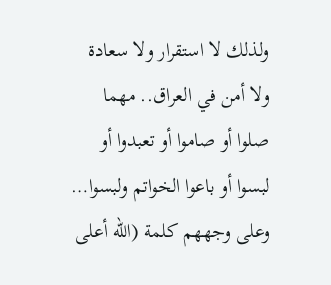ولذلك لا استقرار ولا سعادة ولا أمن في العراق.. مهما صلوا أو صاموا أو تعبدوا أو لبسوا أو باعوا الخواتم ولبسوا… وعلى وجههم كلمة (الله أعلى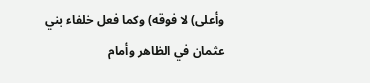وأعلى) لا فوقه) وكما فعل خلفاء بني عثمان في الظاهر وأمام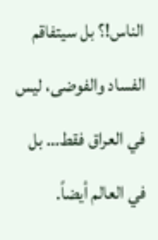الناس!؟ بل سيتفاقم الفساد والفوضى، ليس في العراق فقط… بل في العالم أيضاً.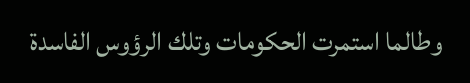وطالما استمرت الحكومات وتلك الرؤوس الفاسدة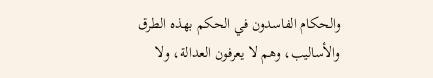والحكام الفاسدون في الحكم بهذه الطرق والأساليب، وهم لا يعرفون العدالة، ولا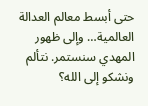حتى أبسط معالم العدالة العالمية… وإلى ظهور المهدي سنستمر. نتألم ونشكو إلى الله؟